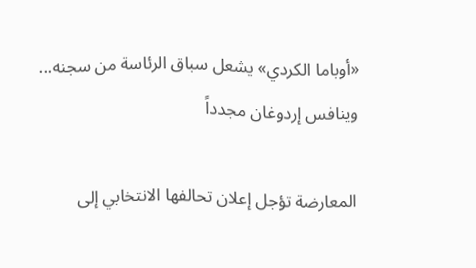«أوباما الكردي» يشعل سباق الرئاسة من سجنه... وينافس إردوغان مجدداً

المعارضة تؤجل إعلان تحالفها الانتخابي إلى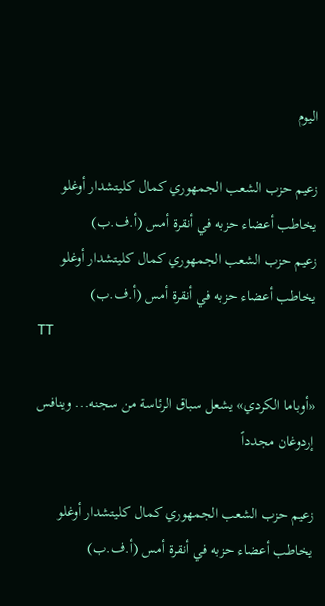اليوم

زعيم حزب الشعب الجمهوري كمال كليتشدار أوغلو يخاطب أعضاء حزبه في أنقرة أمس (أ.ف.ب)
زعيم حزب الشعب الجمهوري كمال كليتشدار أوغلو يخاطب أعضاء حزبه في أنقرة أمس (أ.ف.ب)
TT

«أوباما الكردي» يشعل سباق الرئاسة من سجنه... وينافس إردوغان مجدداً

زعيم حزب الشعب الجمهوري كمال كليتشدار أوغلو يخاطب أعضاء حزبه في أنقرة أمس (أ.ف.ب)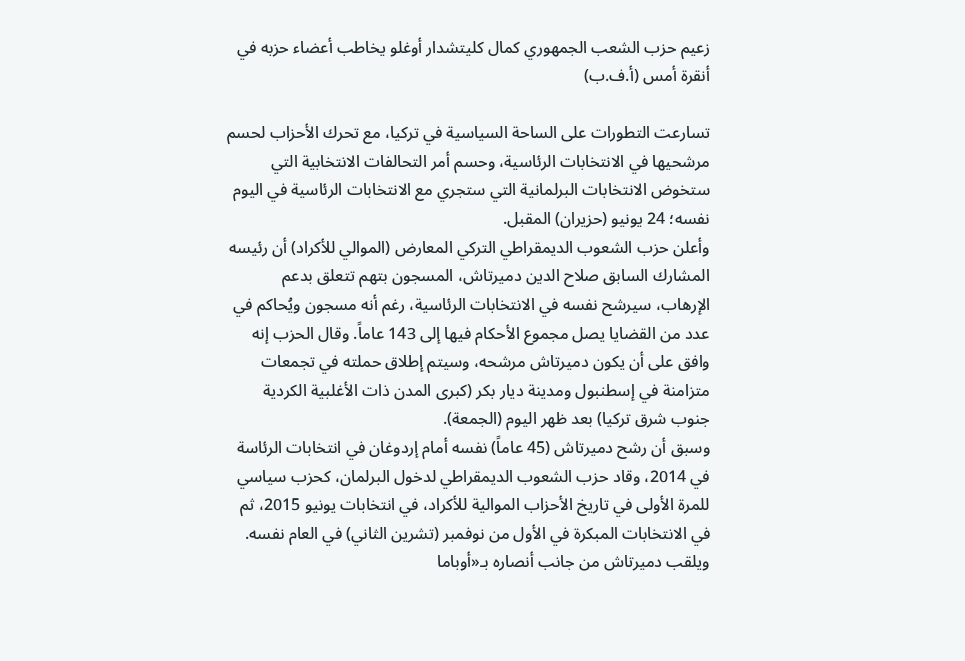زعيم حزب الشعب الجمهوري كمال كليتشدار أوغلو يخاطب أعضاء حزبه في أنقرة أمس (أ.ف.ب)

تسارعت التطورات على الساحة السياسية في تركيا، مع تحرك الأحزاب لحسم مرشحيها في الانتخابات الرئاسية، وحسم أمر التحالفات الانتخابية التي ستخوض الانتخابات البرلمانية التي ستجري مع الانتخابات الرئاسية في اليوم نفسه؛ 24 يونيو (حزيران) المقبل.
وأعلن حزب الشعوب الديمقراطي التركي المعارض (الموالي للأكراد) أن رئيسه المشارك السابق صلاح الدين دميرتاش، المسجون بتهم تتعلق بدعم الإرهاب، سيرشح نفسه في الانتخابات الرئاسية، رغم أنه مسجون ويُحاكم في عدد من القضايا يصل مجموع الأحكام فيها إلى 143 عاماً. وقال الحزب إنه وافق على أن يكون دميرتاش مرشحه، وسيتم إطلاق حملته في تجمعات متزامنة في إسطنبول ومدينة ديار بكر (كبرى المدن ذات الأغلبية الكردية جنوب شرق تركيا) بعد ظهر اليوم (الجمعة).
وسبق أن رشح دميرتاش (45 عاماً) نفسه أمام إردوغان في انتخابات الرئاسة في 2014، وقاد حزب الشعوب الديمقراطي لدخول البرلمان، كحزب سياسي للمرة الأولى في تاريخ الأحزاب الموالية للأكراد، في انتخابات يونيو 2015، ثم في الانتخابات المبكرة في الأول من نوفمبر (تشرين الثاني) في العام نفسه. ويلقب دميرتاش من جانب أنصاره بـ«أوباما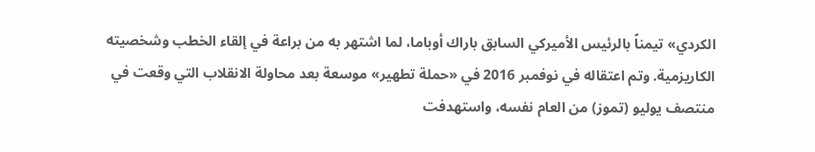الكردي» تيمناً بالرئيس الأميركي السابق باراك أوباما، لما اشتهر به من براعة في إلقاء الخطب وشخصيته الكاريزمية. وتم اعتقاله في نوفمبر 2016 في «حملة تطهير» موسعة بعد محاولة الانقلاب التي وقعت في منتصف يوليو (تموز) من العام نفسه، واستهدفت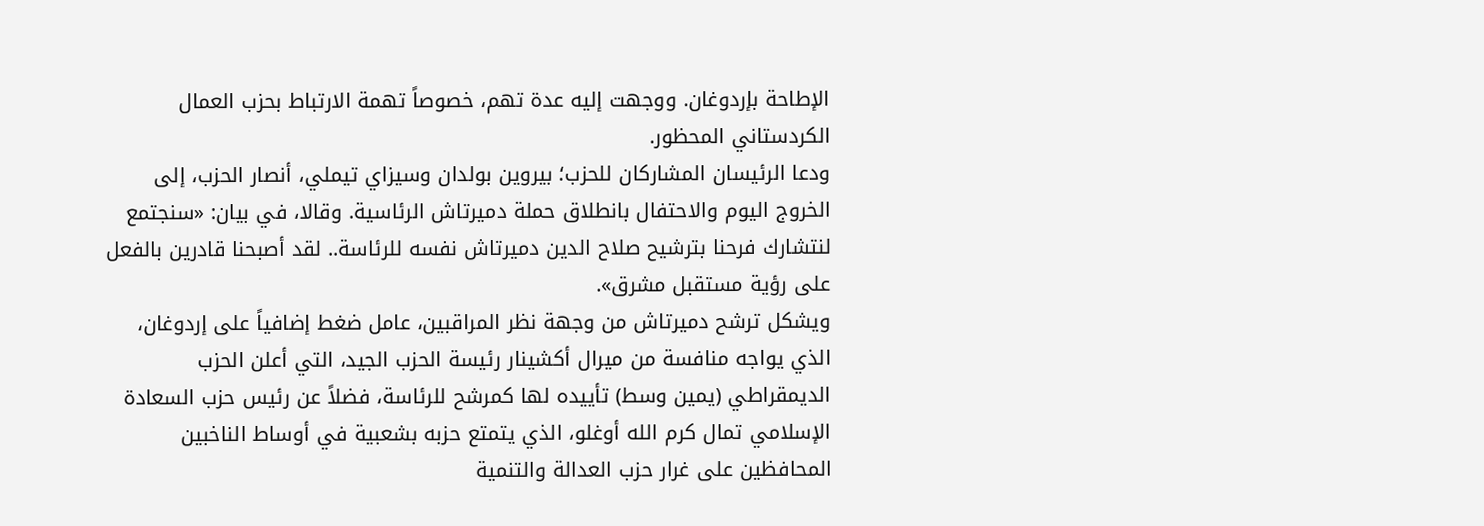الإطاحة بإردوغان. ووجهت إليه عدة تهم، خصوصاً تهمة الارتباط بحزب العمال الكردستاني المحظور.
ودعا الرئيسان المشاركان للحزب؛ بيروين بولدان وسيزاي تيملي، أنصار الحزب، إلى الخروج اليوم والاحتفال بانطلاق حملة دميرتاش الرئاسية. وقالا، في بيان: «سنجتمع لنتشارك فرحنا بترشيح صلاح الدين دميرتاش نفسه للرئاسة.. لقد أصبحنا قادرين بالفعل على رؤية مستقبل مشرق».
ويشكل ترشح دميرتاش من وجهة نظر المراقبين، عامل ضغط إضافياً على إردوغان، الذي يواجه منافسة من ميرال أكشينار رئيسة الحزب الجيد، التي أعلن الحزب الديمقراطي (يمين وسط) تأييده لها كمرشح للرئاسة، فضلاً عن رئيس حزب السعادة الإسلامي تمال كرم الله أوغلو، الذي يتمتع حزبه بشعبية في أوساط الناخبين المحافظين على غرار حزب العدالة والتنمية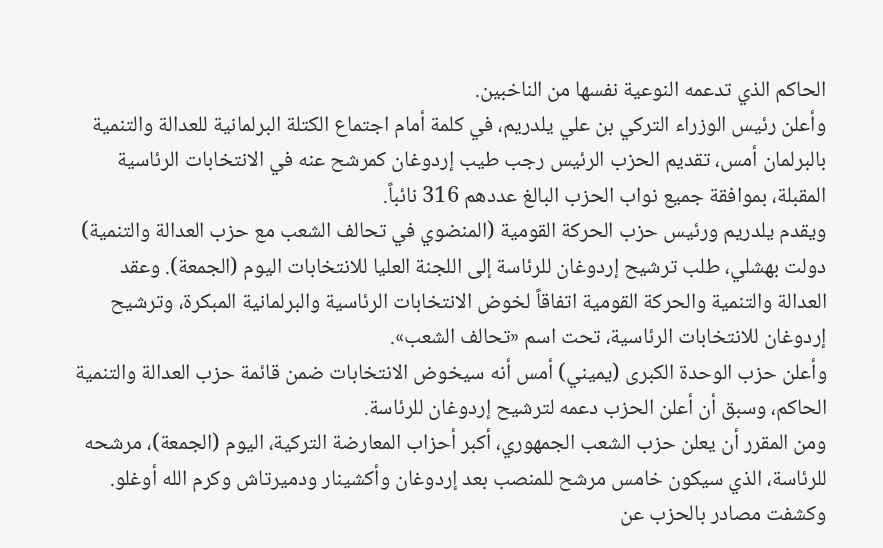الحاكم الذي تدعمه النوعية نفسها من الناخبين.
وأعلن رئيس الوزراء التركي بن علي يلدريم، في كلمة أمام اجتماع الكتلة البرلمانية للعدالة والتنمية بالبرلمان أمس، تقديم الحزب الرئيس رجب طيب إردوغان كمرشح عنه في الانتخابات الرئاسية المقبلة، بموافقة جميع نواب الحزب البالغ عددهم 316 نائباً.
ويقدم يلدريم ورئيس حزب الحركة القومية (المنضوي في تحالف الشعب مع حزب العدالة والتنمية) دولت بهشلي، طلب ترشيح إردوغان للرئاسة إلى اللجنة العليا للانتخابات اليوم (الجمعة). وعقد العدالة والتنمية والحركة القومية اتفاقاً لخوض الانتخابات الرئاسية والبرلمانية المبكرة، وترشيح إردوغان للانتخابات الرئاسية، تحت اسم «تحالف الشعب».
وأعلن حزب الوحدة الكبرى (يميني) أمس أنه سيخوض الانتخابات ضمن قائمة حزب العدالة والتنمية الحاكم، وسبق أن أعلن الحزب دعمه لترشيح إردوغان للرئاسة.
ومن المقرر أن يعلن حزب الشعب الجمهوري، أكبر أحزاب المعارضة التركية، اليوم (الجمعة)، مرشحه للرئاسة، الذي سيكون خامس مرشح للمنصب بعد إردوغان وأكشينار ودميرتاش وكرم الله أوغلو.
وكشفت مصادر بالحزب عن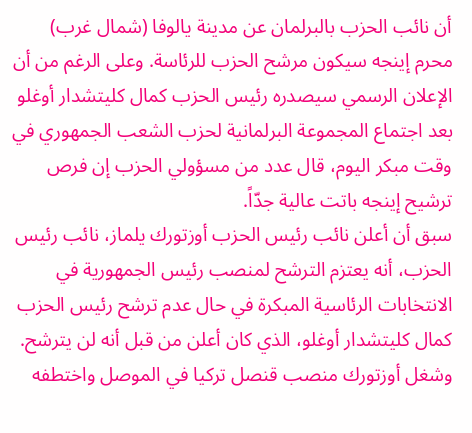أن نائب الحزب بالبرلمان عن مدينة يالوفا (شمال غرب) محرم إينجه سيكون مرشح الحزب للرئاسة. وعلى الرغم من أن الإعلان الرسمي سيصدره رئيس الحزب كمال كليتشدار أوغلو بعد اجتماع المجموعة البرلمانية لحزب الشعب الجمهوري في وقت مبكر اليوم، قال عدد من مسؤولي الحزب إن فرص ترشيح إينجه باتت عالية جدّاً.
سبق أن أعلن نائب رئيس الحزب أوزتورك يلماز، نائب رئيس الحزب، أنه يعتزم الترشح لمنصب رئيس الجمهورية في الانتخابات الرئاسية المبكرة في حال عدم ترشح رئيس الحزب كمال كليتشدار أوغلو، الذي كان أعلن من قبل أنه لن يترشح.
وشغل أوزتورك منصب قنصل تركيا في الموصل واختطفه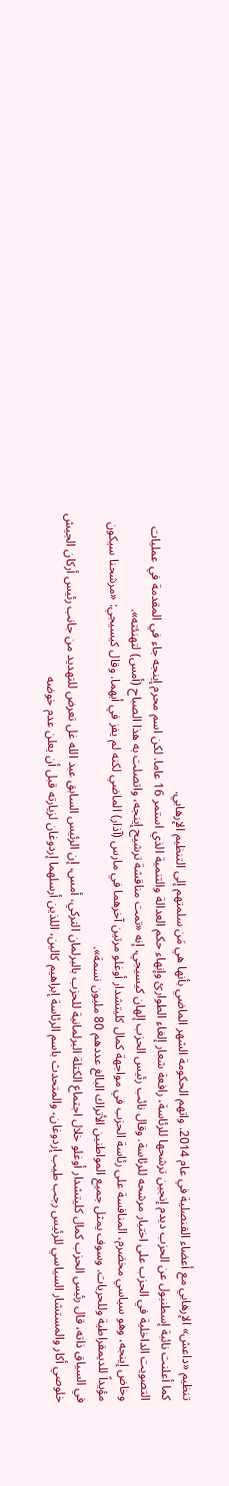تنظيم «داعش» الإرهابي مع أعضاء القنصلية في عام 2014. واتهم الحكومة الشهر الماضي بأنها هي مَن سلمتهم إلى التنظيم الإرهابي.
كما أعلنت نائبة إسطنبول عن الحزب ديدم إنجين ترشحها للرئاسة، رافعة شعار إلغاء الطوارئ وإنهاء حكم العدالة والتنمية الذي استمر 16 عاما. لكن اسم محرم إينجه جاء في المقدمة في عمليات التصويت الداخلية في الحزب على اختيار مرشحه للرئاسة. وقال نائب رئيس الحزب إلهان كيسيجي، إنه «تمت مناقشة ترشيح إينجه، واتصلت به هذا الصباح (أمس) لتهنئته».
وخاض إينجه، وهو سياسي مخضرم، المنافسة على رئاسة الحزب في مواجهة كمال كليتشدار أوغلو مرتين آخرهما في مارس (آذار) الماضي لكنه لم يفز في أيهما. وقال كيسيجي: «مرشحنا سيكون مؤيداً للديمقراطية وللحريات. وسوف يمثل جميع المواطنين الأتراك البالغ عددهم 80 مليون نسمة».
في السياق ذاته، قال رئيس الحزب كمال كليتشدار أوغلو خلال اجتماع الكتلة البرلمانية للحزب بالبرلمان التركي، أمس، إن الرئيس السابق عبد الله غل تعرض للتهديد من جانب رئيس أركان الجيش خلوصي أكار والمستشار السياسي للرئيس رجب طيب إردوغان، والمتحدث باسم الرئاسة إبراهيم كالين، اللذين أرسلهما إردوغان لزيارته قبل أن يعلن عدم خوضه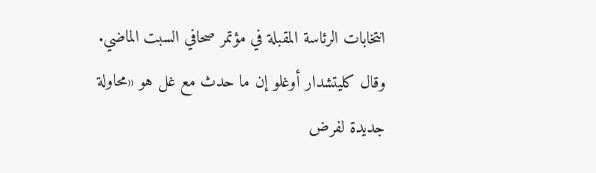انتخابات الرئاسة المقبلة في مؤتمر صحافي السبت الماضي.
وقال كليتشدار أوغلو إن ما حدث مع غل هو «محاولة جديدة لفرض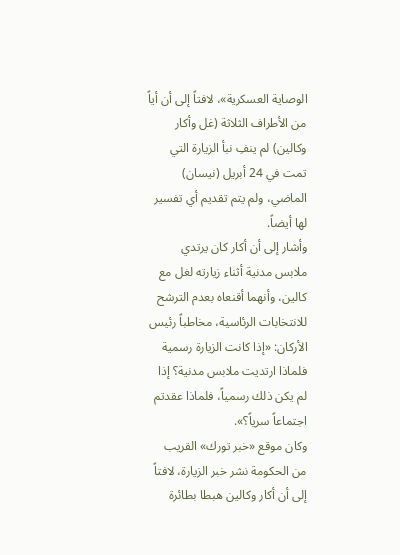الوصاية العسكرية»، لافتاً إلى أن أياً من الأطراف الثلاثة (غل وأكار وكالين) لم ينفِ نبأ الزيارة التي تمت في 24 أبريل (نيسان) الماضي، ولم يتم تقديم أي تفسير لها أيضاً.
وأشار إلى أن أكار كان يرتدي ملابس مدنية أثناء زيارته لغل مع كالين، وأنهما أقنعاه بعدم الترشح للانتخابات الرئاسية، مخاطباً رئيس الأركان: «إذا كانت الزيارة رسمية فلماذا ارتديت ملابس مدنية؟ إذا لم يكن ذلك رسمياً، فلماذا عقدتم اجتماعاً سرياً؟».
وكان موقع «خبر تورك» القريب من الحكومة نشر خبر الزيارة، لافتاً إلى أن أكار وكالين هبطا بطائرة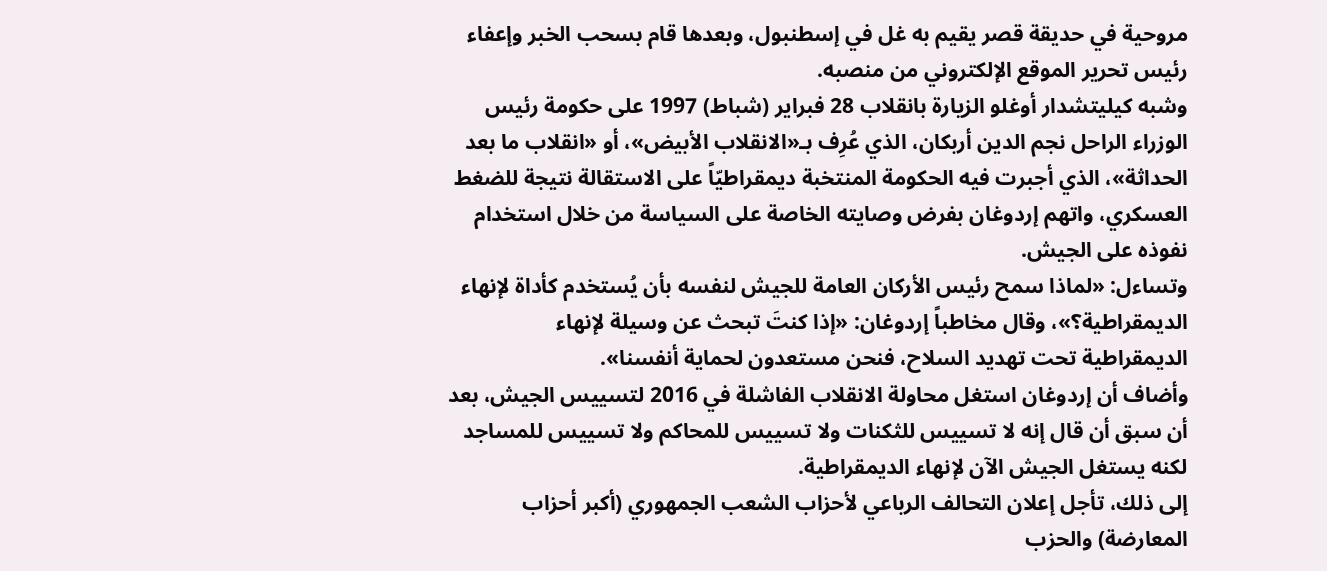مروحية في حديقة قصر يقيم به غل في إسطنبول، وبعدها قام بسحب الخبر وإعفاء رئيس تحرير الموقع الإلكتروني من منصبه.
وشبه كيليتشدار أوغلو الزيارة بانقلاب 28 فبراير (شباط) 1997 على حكومة رئيس الوزراء الراحل نجم الدين أربكان، الذي عُرِف بـ«الانقلاب الأبيض»، أو «انقلاب ما بعد الحداثة»، الذي أجبرت فيه الحكومة المنتخبة ديمقراطيّاً على الاستقالة نتيجة للضغط العسكري، واتهم إردوغان بفرض وصايته الخاصة على السياسة من خلال استخدام نفوذه على الجيش.
وتساءل: «لماذا سمح رئيس الأركان العامة للجيش لنفسه بأن يُستخدم كأداة لإنهاء الديمقراطية؟»، وقال مخاطباً إردوغان: «إذا كنتَ تبحث عن وسيلة لإنهاء الديمقراطية تحت تهديد السلاح، فنحن مستعدون لحماية أنفسنا».
وأضاف أن إردوغان استغل محاولة الانقلاب الفاشلة في 2016 لتسييس الجيش، بعد أن سبق أن قال إنه لا تسييس للثكنات ولا تسييس للمحاكم ولا تسييس للمساجد لكنه يستغل الجيش الآن لإنهاء الديمقراطية.
إلى ذلك، تأجل إعلان التحالف الرباعي لأحزاب الشعب الجمهوري (أكبر أحزاب المعارضة) والحزب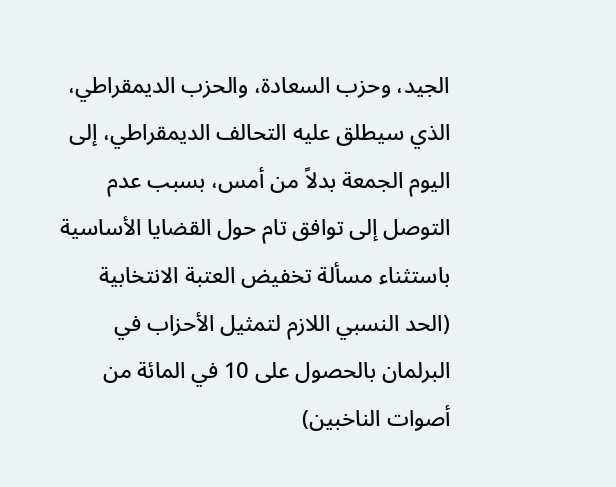الجيد، وحزب السعادة، والحزب الديمقراطي، الذي سيطلق عليه التحالف الديمقراطي، إلى اليوم الجمعة بدلاً من أمس، بسبب عدم التوصل إلى توافق تام حول القضايا الأساسية باستثناء مسألة تخفيض العتبة الانتخابية (الحد النسبي اللازم لتمثيل الأحزاب في البرلمان بالحصول على 10 في المائة من أصوات الناخبين)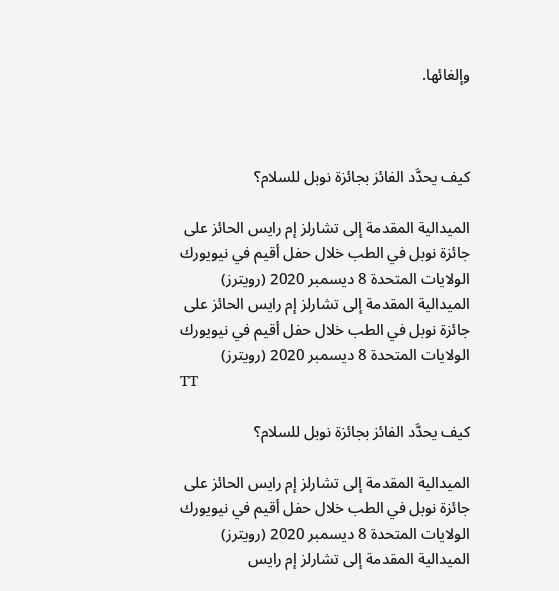وإلغائها.



كيف يحدَّد الفائز بجائزة نوبل للسلام؟

الميدالية المقدمة إلى تشارلز إم رايس الحائز على جائزة نوبل في الطب خلال حفل أقيم في نيويورك الولايات المتحدة 8 ديسمبر 2020 (رويترز)
الميدالية المقدمة إلى تشارلز إم رايس الحائز على جائزة نوبل في الطب خلال حفل أقيم في نيويورك الولايات المتحدة 8 ديسمبر 2020 (رويترز)
TT

كيف يحدَّد الفائز بجائزة نوبل للسلام؟

الميدالية المقدمة إلى تشارلز إم رايس الحائز على جائزة نوبل في الطب خلال حفل أقيم في نيويورك الولايات المتحدة 8 ديسمبر 2020 (رويترز)
الميدالية المقدمة إلى تشارلز إم رايس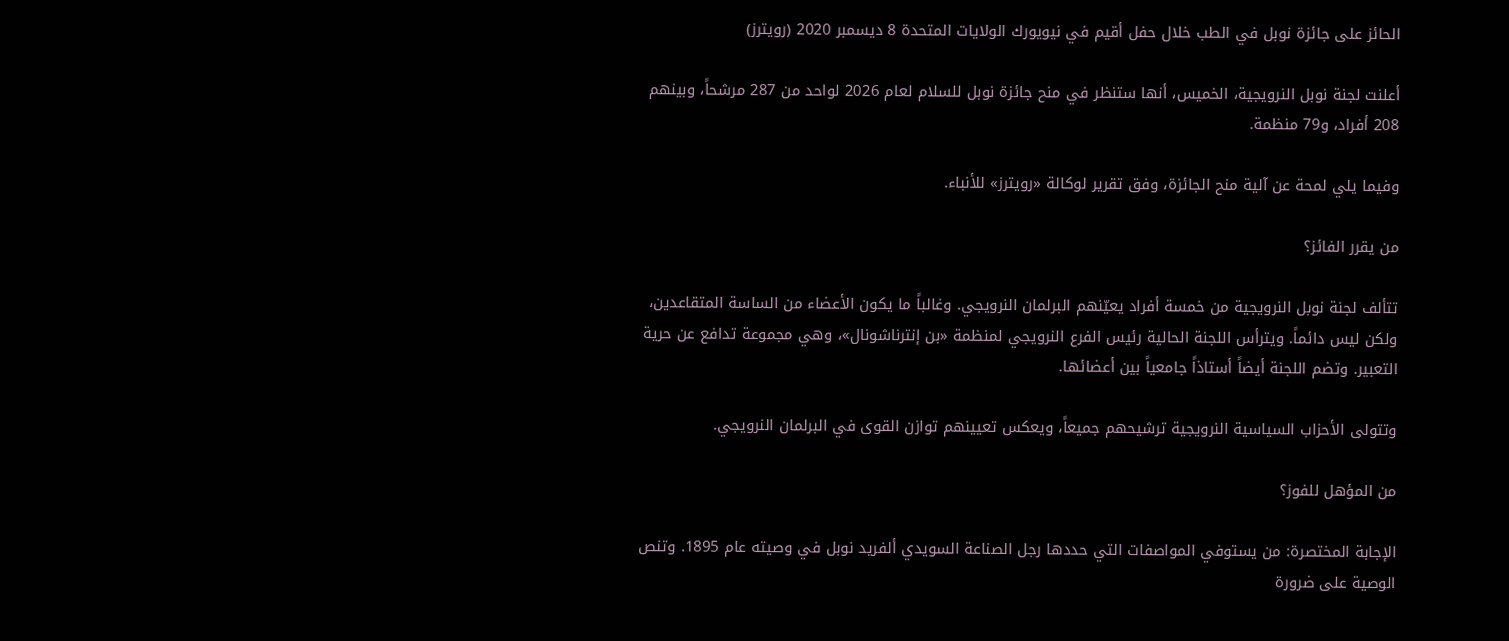الحائز على جائزة نوبل في الطب خلال حفل أقيم في نيويورك الولايات المتحدة 8 ديسمبر 2020 (رويترز)

أعلنت لجنة نوبل النرويجية، الخميس، أنها ستنظر في منح جائزة نوبل للسلام لعام 2026 لواحد من 287 مرشحاً، وبينهم 208 أفراد، و79 منظمة.

وفيما يلي لمحة عن آلية منح الجائزة، وفق تقرير لوكالة «رويترز» للأنباء.

من يقرر الفائز؟

تتألف لجنة نوبل النرويجية من خمسة أفراد يعيّنهم البرلمان النرويجي. وغالباً ما يكون الأعضاء من الساسة المتقاعدين، ولكن ليس دائماً. ويترأس اللجنة الحالية رئيس الفرع النرويجي لمنظمة «بن إنترناشونال»، وهي مجموعة تدافع عن حرية التعبير. وتضم اللجنة أيضاً أستاذاً جامعياً بين أعضائها.

وتتولى الأحزاب السياسية النرويجية ترشيحهم جميعاً، ويعكس تعيينهم توازن القوى في البرلمان النرويجي.

من المؤهل للفوز؟

الإجابة المختصرة: من يستوفي المواصفات التي حددها رجل الصناعة السويدي ألفريد نوبل في وصيته عام 1895. وتنص الوصية على ضرورة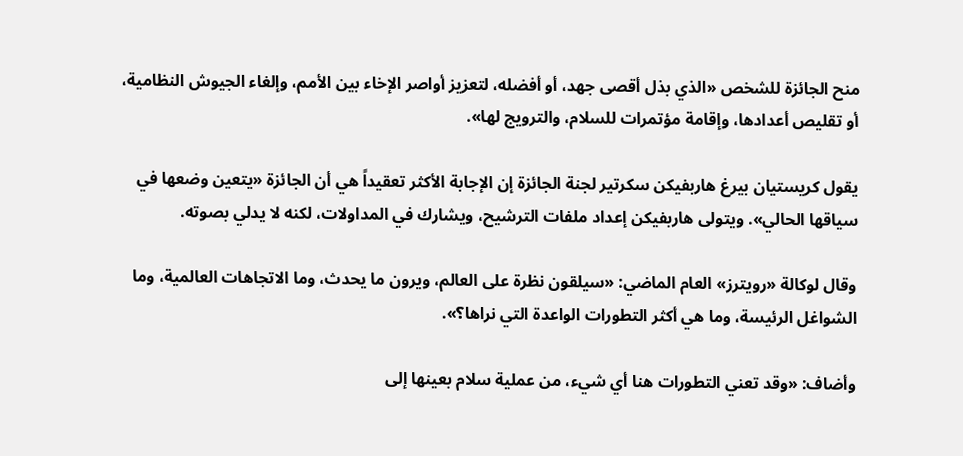منح الجائزة للشخص «الذي بذل أقصى جهد، أو أفضله، لتعزيز أواصر الإخاء بين الأمم، وإلغاء الجيوش النظامية، أو تقليص أعدادها، وإقامة مؤتمرات للسلام، والترويج لها».

يقول كريستيان بيرغ هاربفيكن سكرتير لجنة الجائزة إن الإجابة الأكثر تعقيداً هي أن الجائزة «يتعين وضعها في سياقها الحالي». ويتولى هاربفيكن إعداد ملفات الترشيح، ويشارك في المداولات، لكنه لا يدلي بصوته.

وقال لوكالة «رويترز» العام الماضي: «سيلقون نظرة على العالم، ويرون ما يحدث، وما الاتجاهات العالمية، وما الشواغل الرئيسة، وما هي أكثر التطورات الواعدة التي نراها؟».

وأضاف: «وقد تعني التطورات هنا أي شيء، من عملية سلام بعينها إلى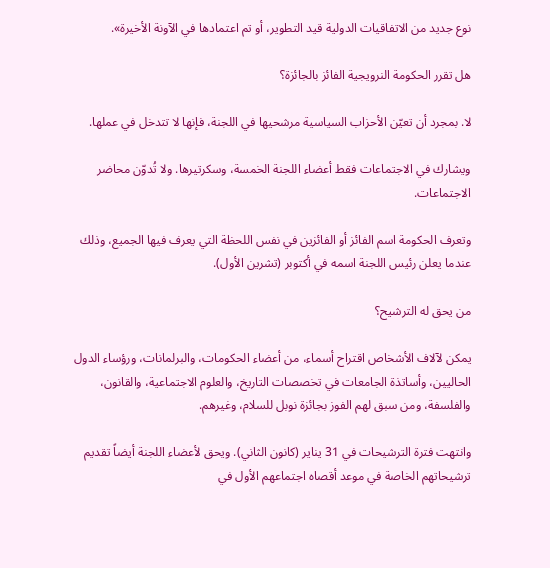نوع جديد من الاتفاقيات الدولية قيد التطوير، أو تم اعتمادها في الآونة الأخيرة».

هل تقرر الحكومة النرويجية الفائز بالجائزة؟

لا. بمجرد أن تعيّن الأحزاب السياسية مرشحيها في اللجنة، فإنها لا تتدخل في عملها.

ويشارك في الاجتماعات فقط أعضاء اللجنة الخمسة، وسكرتيرها. ولا تُدوّن محاضر الاجتماعات.

وتعرف الحكومة اسم الفائز أو الفائزين في نفس اللحظة التي يعرف فيها الجميع، وذلك عندما يعلن رئيس اللجنة اسمه في أكتوبر (تشرين الأول).

من يحق له الترشيح؟

يمكن لآلاف الأشخاص اقتراح أسماء، من أعضاء الحكومات، والبرلمانات، ورؤساء الدول الحاليين، وأساتذة الجامعات في تخصصات التاريخ، والعلوم الاجتماعية، والقانون، والفلسفة، ومن سبق لهم الفوز بجائزة نوبل للسلام، وغيرهم.

وانتهت فترة الترشيحات في 31 يناير (كانون الثاني). ويحق لأعضاء اللجنة أيضاً تقديم ترشيحاتهم الخاصة في موعد أقصاه اجتماعهم الأول في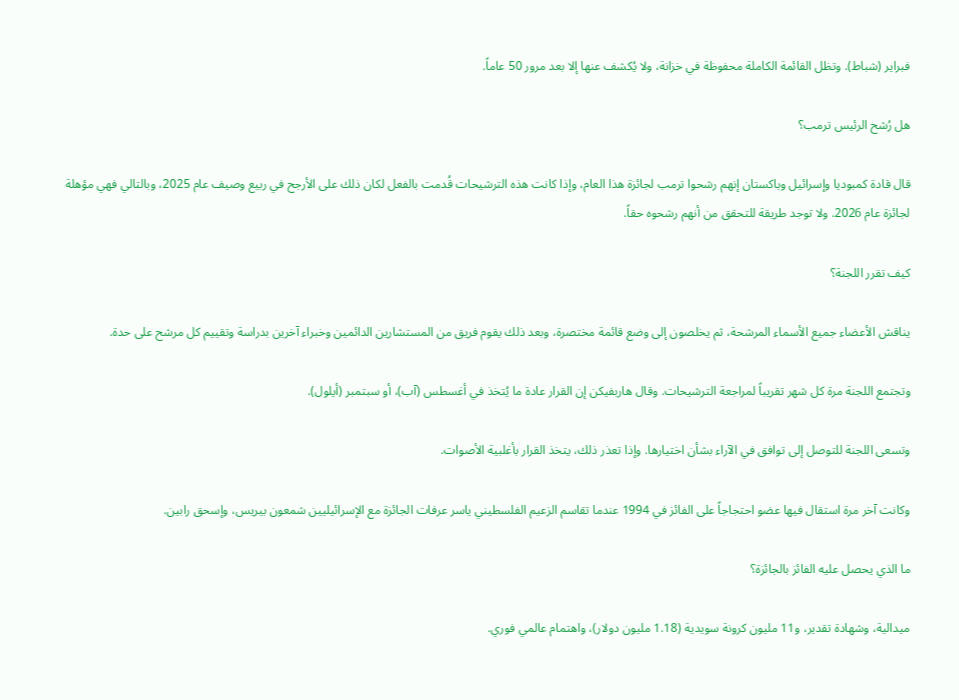فبراير (شباط). وتظل القائمة الكاملة محفوظة في خزانة، ولا يُكشف عنها إلا بعد مرور 50 عاماً.

هل رُشح الرئيس ترمب؟

قال قادة كمبوديا وإسرائيل وباكستان إنهم رشحوا ترمب لجائزة هذا العام، وإذا كانت هذه الترشيحات قُدمت بالفعل لكان ذلك على الأرجح في ربيع وصيف عام 2025، وبالتالي فهي مؤهلة لجائزة عام 2026. ولا توجد طريقة للتحقق من أنهم رشحوه حقاً.

كيف تقرر اللجنة؟

يناقش الأعضاء جميع الأسماء المرشحة، ثم يخلصون إلى وضع قائمة مختصرة، وبعد ذلك يقوم فريق من المستشارين الدائمين وخبراء آخرين بدراسة وتقييم كل مرشح على حدة.

وتجتمع اللجنة مرة كل شهر تقريباً لمراجعة الترشيحات. وقال هاربفيكن إن القرار عادة ما يُتخذ في أغسطس (آب)، أو سبتمبر (أيلول).

وتسعى اللجنة للتوصل إلى توافق في الآراء بشأن اختيارها. وإذا تعذر ذلك، يتخذ القرار بأغلبية الأصوات.

وكانت آخر مرة استقال فيها عضو احتجاجاً على الفائز في 1994 عندما تقاسم الزعيم الفلسطيني ياسر عرفات الجائزة مع الإسرائيليين شمعون بيريس، وإسحق رابين.

ما الذي يحصل عليه الفائز بالجائزة؟

ميدالية، وشهادة تقدير، و11 مليون كرونة سويدية (1.18 مليون دولار)، واهتمام عالمي فوري.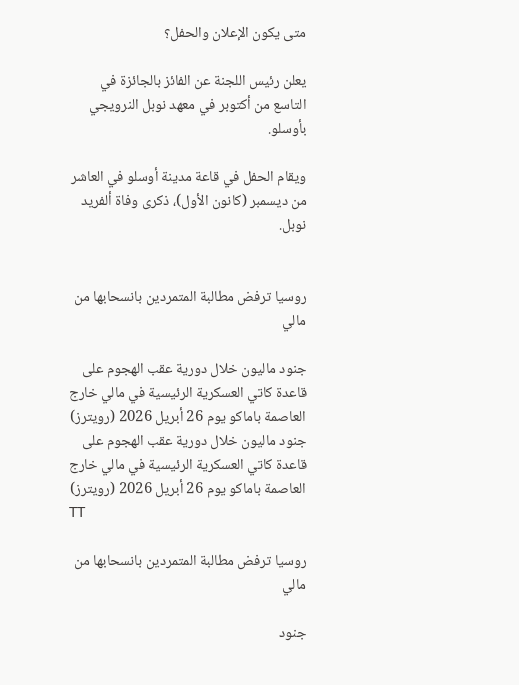متى يكون الإعلان والحفل؟

يعلن رئيس اللجنة عن الفائز بالجائزة في التاسع من أكتوبر في معهد نوبل النرويجي بأوسلو.

ويقام الحفل في قاعة مدينة أوسلو في العاشر من ديسمبر (كانون الأول)، ذكرى وفاة ألفريد نوبل.


روسيا ترفض مطالبة المتمردين بانسحابها من مالي

جنود ماليون خلال دورية عقب الهجوم على قاعدة كاتي العسكرية الرئيسية في مالي خارج العاصمة باماكو يوم 26 أبريل 2026 (رويترز)
جنود ماليون خلال دورية عقب الهجوم على قاعدة كاتي العسكرية الرئيسية في مالي خارج العاصمة باماكو يوم 26 أبريل 2026 (رويترز)
TT

روسيا ترفض مطالبة المتمردين بانسحابها من مالي

جنود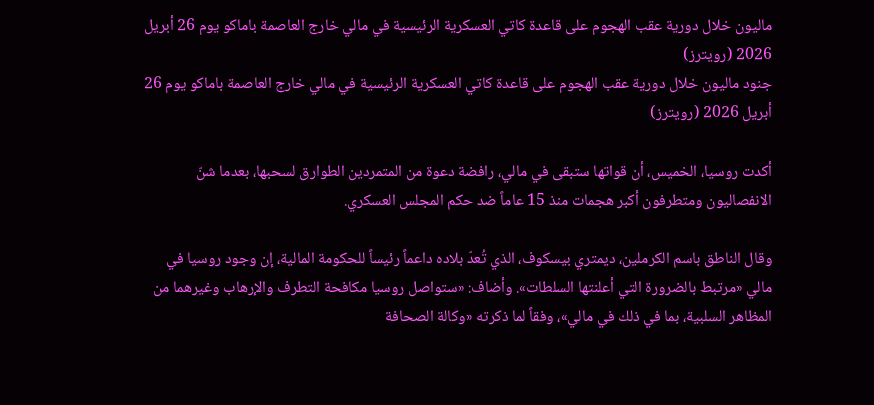ماليون خلال دورية عقب الهجوم على قاعدة كاتي العسكرية الرئيسية في مالي خارج العاصمة باماكو يوم 26 أبريل 2026 (رويترز)
جنود ماليون خلال دورية عقب الهجوم على قاعدة كاتي العسكرية الرئيسية في مالي خارج العاصمة باماكو يوم 26 أبريل 2026 (رويترز)

أكدت روسيا، الخميس، أن قواتها ستبقى في مالي، رافضة دعوة من المتمردين الطوارق لسحبها، بعدما شنّ الانفصاليون ومتطرفون أكبر هجمات منذ 15 عاماً ضد حكم المجلس العسكري.

وقال الناطق باسم الكرملين، ديمتري بيسكوف، الذي تُعدّ بلاده داعماً رئيساً للحكومة المالية، إن وجود روسيا في مالي «مرتبط بالضرورة التي أعلنتها السلطات». وأضاف: «ستواصل روسيا مكافحة التطرف والإرهاب وغيرهما من المظاهر السلبية، بما في ذلك في مالي»، وفقاً لما ذكرته «وكالة الصحافة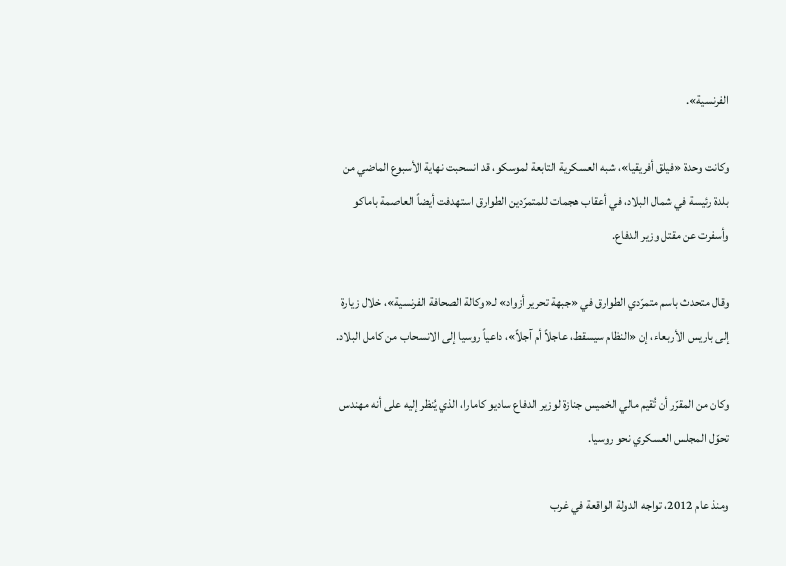الفرنسية».

وكانت وحدة «فيلق أفريقيا»، شبه العسكرية التابعة لموسكو، قد انسحبت نهاية الأسبوع الماضي من بلدة رئيسة في شمال البلاد، في أعقاب هجمات للمتمرّدين الطوارق استهدفت أيضاً العاصمة باماكو وأسفرت عن مقتل وزير الدفاع.

وقال متحدث باسم متمرّدي الطوارق في «جبهة تحرير أزواد» لـ«وكالة الصحافة الفرنسية»، خلال زيارة إلى باريس الأربعاء، إن «النظام سيسقط، عاجلاً أم آجلاً»، داعياً روسيا إلى الانسحاب من كامل البلاد.

وكان من المقرّر أن تُقيم مالي الخميس جنازة لوزير الدفاع ساديو كامارا، الذي يُنظر إليه على أنه مهندس تحوّل المجلس العسكري نحو روسيا.

ومنذ عام 2012، تواجه الدولة الواقعة في غرب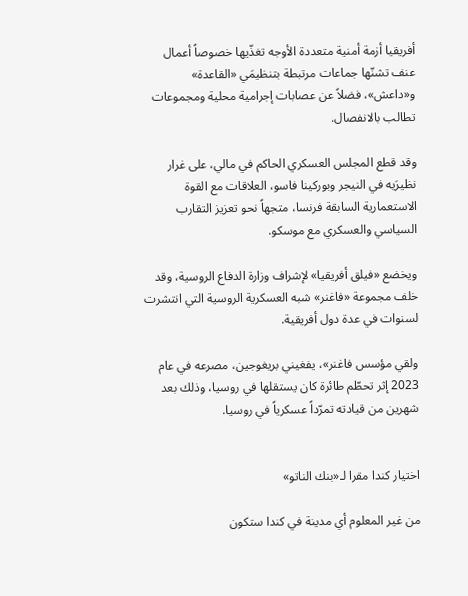أفريقيا أزمة أمنية متعددة الأوجه تغذّيها خصوصاً أعمال عنف تشنّها جماعات مرتبطة بتنظيمَي «القاعدة» و«داعش»، فضلاً عن عصابات إجرامية محلية ومجموعات تطالب بالانفصال.

وقد قطع المجلس العسكري الحاكم في مالي، على غرار نظيرَيه في النيجر وبوركينا فاسو، العلاقات مع القوة الاستعمارية السابقة فرنسا، متجهاً نحو تعزيز التقارب السياسي والعسكري مع موسكو.

ويخضع «فيلق أفريقيا» لإشراف وزارة الدفاع الروسية، وقد خلف مجموعة «فاغنر» شبه العسكرية الروسية التي انتشرت لسنوات في عدة دول أفريقية.

ولقي مؤسس فاغنر»، يفغيني بريغوجين، مصرعه في عام 2023 إثر تحطّم طائرة كان يستقلها في روسيا، وذلك بعد شهرين من قيادته تمرّداً عسكرياً في روسيا.


اختيار كندا مقرا لـ«بنك الناتو»

من غير المعلوم أي مدينة في كندا ستكون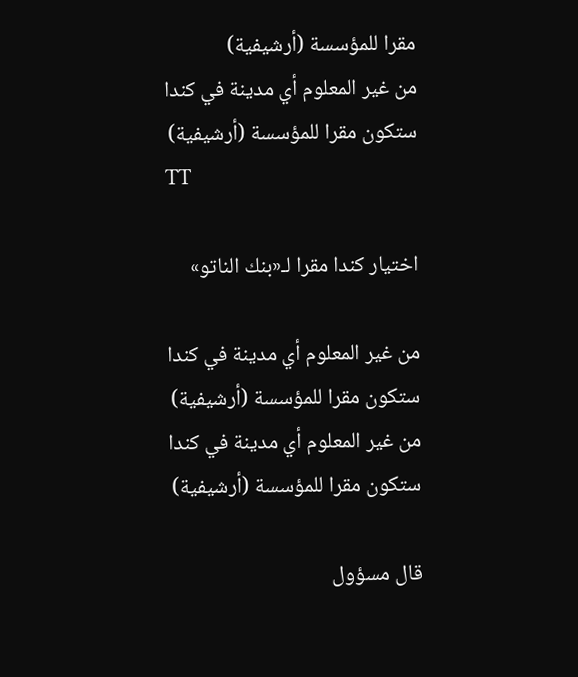مقرا للمؤسسة (أرشيفية)
من غير المعلوم أي مدينة في كندا ستكون مقرا للمؤسسة (أرشيفية)
TT

اختيار كندا مقرا لـ«بنك الناتو»

من غير المعلوم أي مدينة في كندا ستكون مقرا للمؤسسة (أرشيفية)
من غير المعلوم أي مدينة في كندا ستكون مقرا للمؤسسة (أرشيفية)

قال مسؤول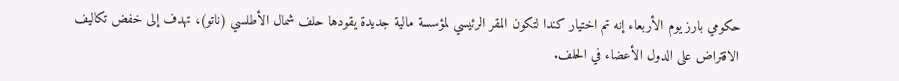حكومي بارز يوم الأربعاء إنه تم اختيار كندا لتكون المقر الرئيسي لمؤسسة مالية جديدة يقودها حلف شمال الأطلسي (ناتو)، تهدف إلى خفض تكاليف الاقتراض على الدول الأعضاء في الحلف.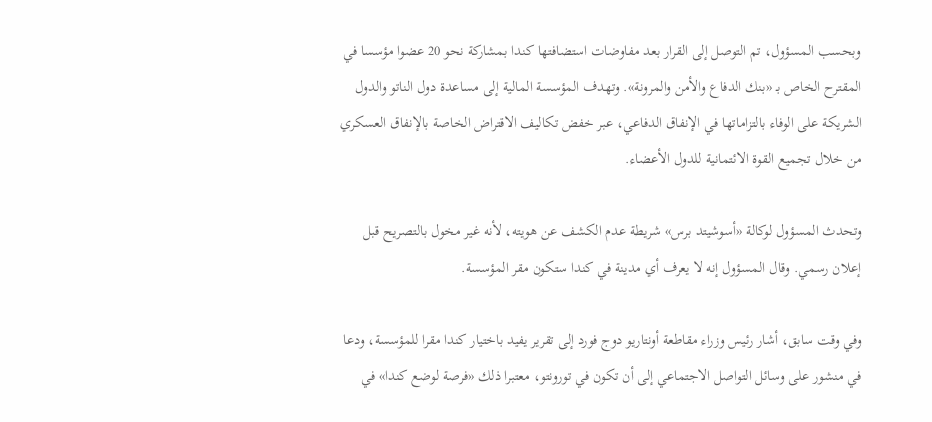وبحسب المسؤول، تم التوصل إلى القرار بعد مفاوضات استضافتها كندا بمشاركة نحو 20 عضوا مؤسسا في المقترح الخاص بـ «بنك الدفاع والأمن والمرونة». وتهدف المؤسسة المالية إلى مساعدة دول الناتو والدول الشريكة على الوفاء بالتزاماتها في الإنفاق الدفاعي، عبر خفض تكاليف الاقتراض الخاصة بالإنفاق العسكري من خلال تجميع القوة الائتمانية للدول الأعضاء.

وتحدث المسؤول لوكالة «أسوشيتد برس» شريطة عدم الكشف عن هويته، لأنه غير مخول بالتصريح قبل إعلان رسمي. وقال المسؤول إنه لا يعرف أي مدينة في كندا ستكون مقر المؤسسة.

وفي وقت سابق، أشار رئيس وزراء مقاطعة أونتاريو دوج فورد إلى تقرير يفيد باختيار كندا مقرا للمؤسسة، ودعا في منشور على وسائل التواصل الاجتماعي إلى أن تكون في تورونتو، معتبرا ذلك «فرصة لوضع كندا» في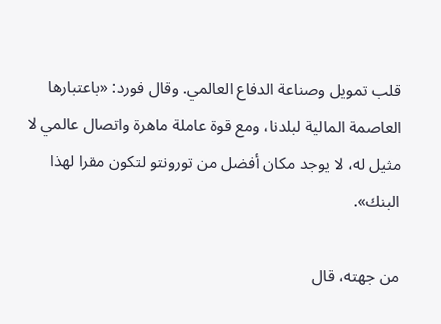قلب تمويل وصناعة الدفاع العالمي. وقال فورد: «باعتبارها العاصمة المالية لبلدنا، ومع قوة عاملة ماهرة واتصال عالمي لا مثيل له، لا يوجد مكان أفضل من تورونتو لتكون مقرا لهذا البنك».

من جهته، قال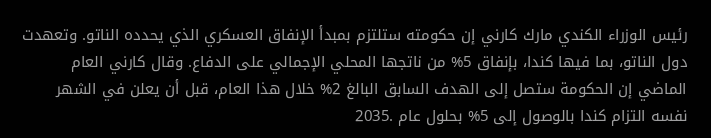رئيس الوزراء الكندي مارك كارني إن حكومته ستلتزم بمبدأ الإنفاق العسكري الذي يحدده الناتو. وتعهدت دول الناتو، بما فيها كندا، بإنفاق 5% من ناتجها المحلي الإجمالي على الدفاع. وقال كارني العام الماضي إن الحكومة ستصل إلى الهدف السابق البالغ 2% خلال هذا العام، قبل أن يعلن في الشهر نفسه التزام كندا بالوصول إلى 5% بحلول عام .2035